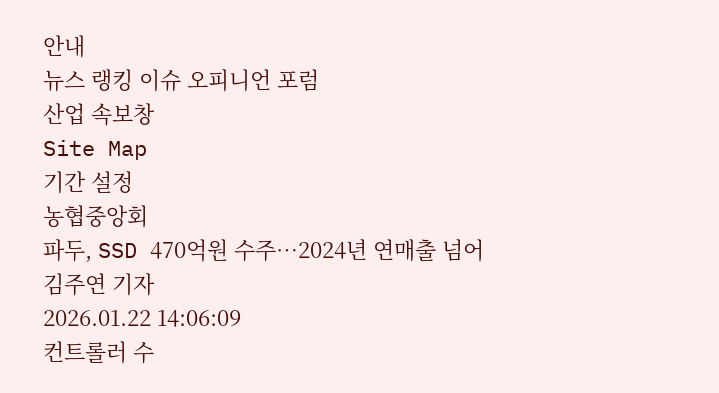안내
뉴스 랭킹 이슈 오피니언 포럼
산업 속보창
Site Map
기간 설정
농협중앙회
파두, SSD 470억원 수주…2024년 연매출 넘어
김주연 기자
2026.01.22 14:06:09
컨트롤러 수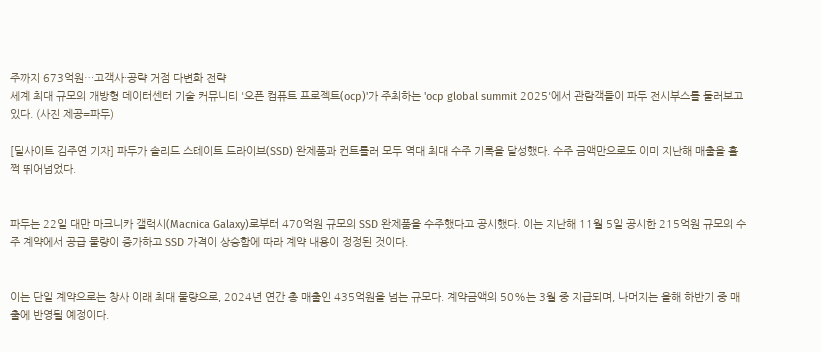주까지 673억원…고객사·공략 거점 다변화 전략
세계 최대 규모의 개방형 데이터센터 기술 커뮤니티 '오픈 컴퓨트 프로젝트(ocp)'가 주최하는 'ocp global summit 2025'에서 관람객들이 파두 전시부스를 둘러보고 있다. (사진 제공=파두)

[딜사이트 김주연 기자] 파두가 솔리드 스테이트 드라이브(SSD) 완제품과 컨트롤러 모두 역대 최대 수주 기록을 달성했다. 수주 금액만으로도 이미 지난해 매출을 훌쩍 뛰어넘었다.


파두는 22일 대만 마크니카 갤럭시(Macnica Galaxy)로부터 470억원 규모의 SSD 완제품을 수주했다고 공시했다. 이는 지난해 11월 5일 공시한 215억원 규모의 수주 계약에서 공급 물량이 증가하고 SSD 가격이 상승함에 따라 계약 내용이 정정된 것이다.


이는 단일 계약으로는 창사 이래 최대 물량으로, 2024년 연간 총 매출인 435억원을 넘는 규모다. 계약금액의 50%는 3월 중 지급되며, 나머지는 올해 하반기 중 매출에 반영될 예정이다.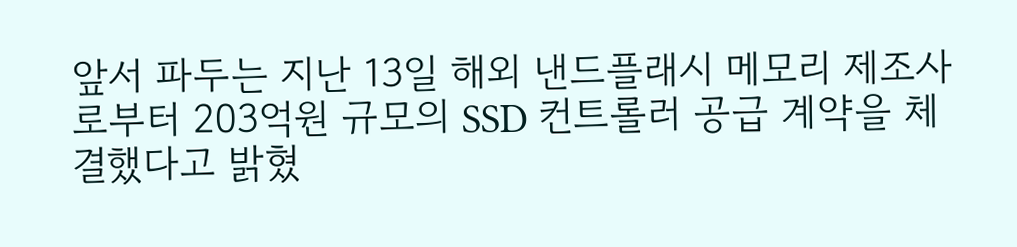앞서 파두는 지난 13일 해외 낸드플래시 메모리 제조사로부터 203억원 규모의 SSD 컨트롤러 공급 계약을 체결했다고 밝혔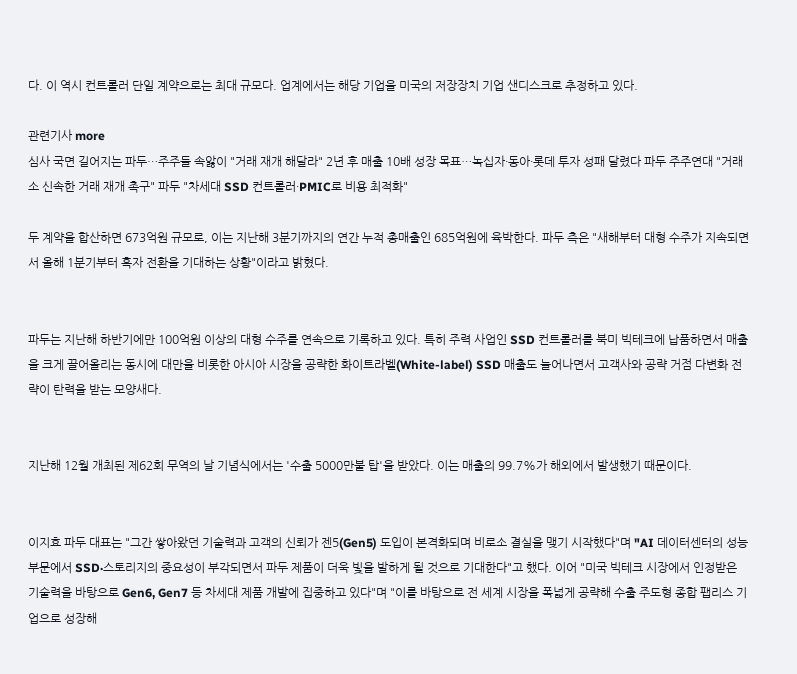다. 이 역시 컨트롤러 단일 계약으로는 최대 규모다. 업계에서는 해당 기업을 미국의 저장장치 기업 샌디스크로 추정하고 있다.

관련기사 more
심사 국면 길어지는 파두…주주들 속앓이 "거래 재개 해달라" 2년 후 매출 10배 성장 목표…녹십자·동아·롯데 투자 성패 달렸다 파두 주주연대 "거래소 신속한 거래 재개 촉구" 파두 "차세대 SSD 컨트롤러·PMIC로 비용 최적화"

두 계약을 합산하면 673억원 규모로, 이는 지난해 3분기까지의 연간 누적 총매출인 685억원에 육박한다. 파두 측은 "새해부터 대형 수주가 지속되면서 올해 1분기부터 흑자 전환을 기대하는 상황"이라고 밝혔다.


파두는 지난해 하반기에만 100억원 이상의 대형 수주를 연속으로 기록하고 있다. 특히 주력 사업인 SSD 컨트롤러를 북미 빅테크에 납품하면서 매출을 크게 끌어올리는 동시에 대만을 비롯한 아시아 시장을 공략한 화이트라벨(White-label) SSD 매출도 늘어나면서 고객사와 공략 거점 다변화 전략이 탄력을 받는 모양새다.


지난해 12월 개최된 제62회 무역의 날 기념식에서는 '수출 5000만불 탑'을 받았다. 이는 매출의 99.7%가 해외에서 발생했기 때문이다.


이지효 파두 대표는 "그간 쌓아왔던 기술력과 고객의 신뢰가 젠5(Gen5) 도입이 본격화되며 비로소 결실을 맺기 시작했다"며 "AI 데이터센터의 성능 부문에서 SSD·스토리지의 중요성이 부각되면서 파두 제품이 더욱 빛을 발하게 될 것으로 기대한다"고 했다. 이어 "미국 빅테크 시장에서 인정받은 기술력을 바탕으로 Gen6, Gen7 등 차세대 제품 개발에 집중하고 있다"며 "이를 바탕으로 전 세계 시장을 폭넓게 공략해 수출 주도형 종합 팹리스 기업으로 성장해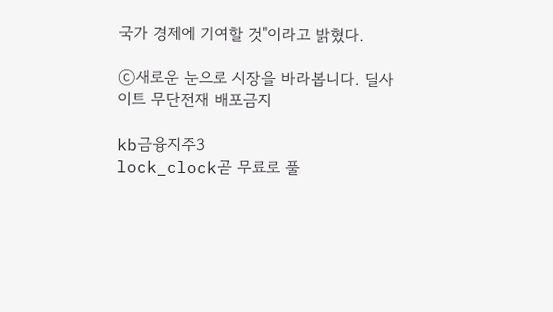국가 경제에 기여할 것"이라고 밝혔다.

ⓒ새로운 눈으로 시장을 바라봅니다. 딜사이트 무단전재 배포금지

kb금융지주3
lock_clock곧 무료로 풀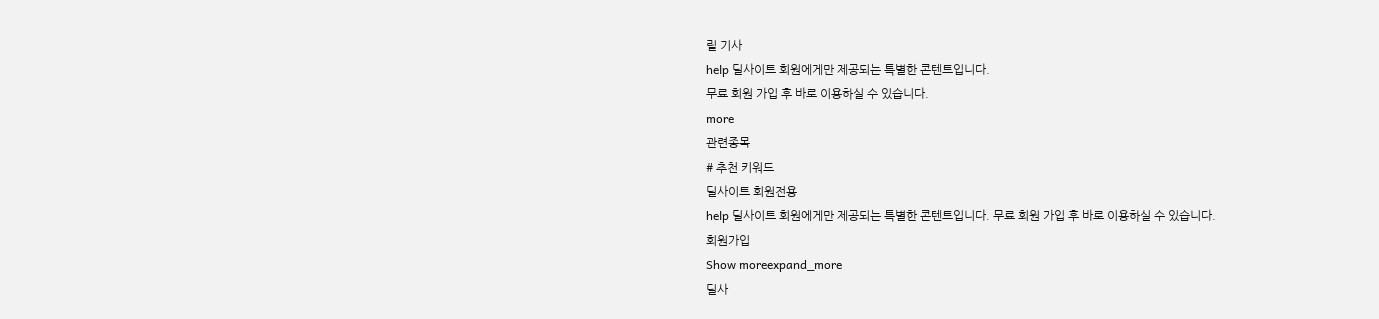릴 기사
help 딜사이트 회원에게만 제공되는 특별한 콘텐트입니다.
무료 회원 가입 후 바로 이용하실 수 있습니다.
more
관련종목
# 추천 키워드
딜사이트 회원전용
help 딜사이트 회원에게만 제공되는 특별한 콘텐트입니다. 무료 회원 가입 후 바로 이용하실 수 있습니다.
회원가입
Show moreexpand_more
딜사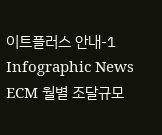이트플러스 안내-1
Infographic News
ECM 월별 조달규모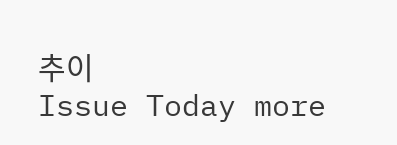추이
Issue Today more